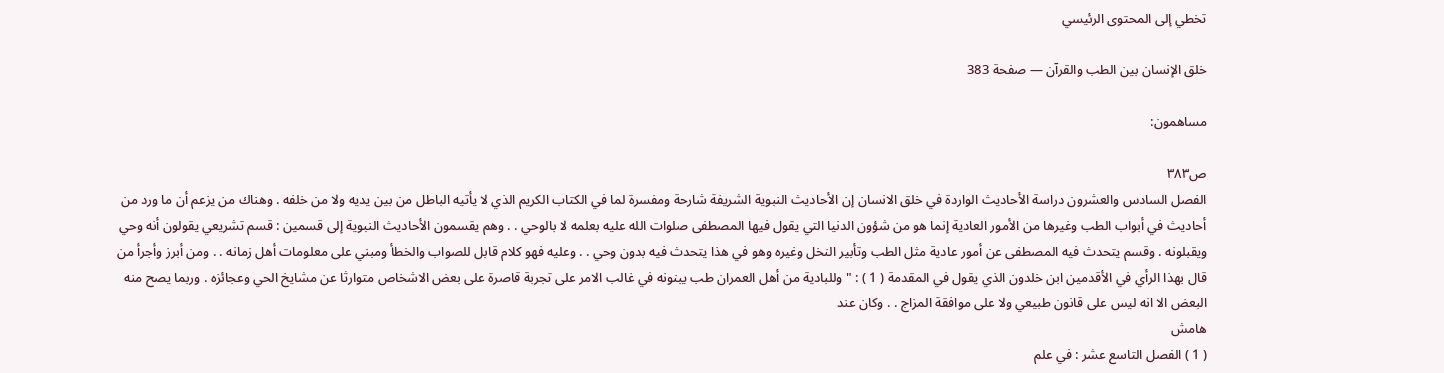تخطي إلى المحتوى الرئيسي

خلق الإنسان بين الطب والقرآن — صفحة 383

مساهمون:

ص٣٨٣
الفصل السادس والعشرون دراسة الأحاديث الواردة في خلق الانسان إن الأحاديث النبوية الشريفة شارحة ومفسرة لما في الكتاب الكريم الذي لا يأتيه الباطل من بين يديه ولا من خلفه . وهناك من يزعم أن ما ورد من أحاديث في أبواب الطب وغيرها من الأمور العادية إنما هو من شؤون الدنيا التي يقول فيها المصطفى صلوات الله عليه بعلمه لا بالوحي . . وهم يقسمون الأحاديث النبوية إلى قسمين : قسم تشريعي يقولون أنه وحي ويقبلونه . وقسم يتحدث فيه المصطفى عن أمور عادية مثل الطب وتأبير النخل وغيره وهو في هذا يتحدث فيه بدون وحي . . وعليه فهو كلام قابل للصواب والخطأ ومبني على معلومات أهل زمانه . . ومن أبرز وأجرأ من قال بهذا الرأي في الأقدمين ابن خلدون الذي يقول في المقدمة ( 1 ) : " وللبادية من أهل العمران طب يبنونه في غالب الامر على تجربة قاصرة على بعض الاشخاص متوارثا عن مشايخ الحي وعجائزه . وربما يصح منه البعض الا انه ليس على قانون طبيعي ولا على موافقة المزاج . . وكان عند
هامش
( 1 ) الفصل التاسع عشر : في علم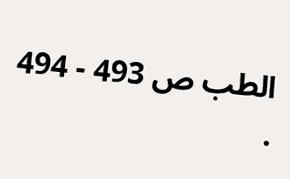الطب ص 493 - 494 .